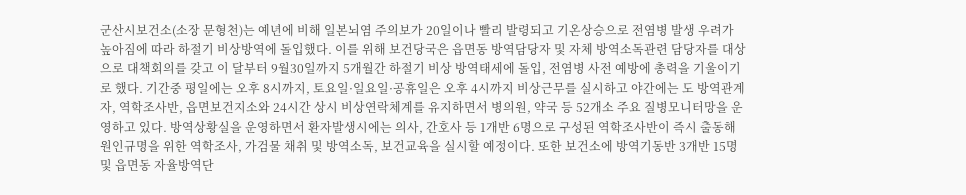군산시보건소(소장 문형천)는 예년에 비해 일본뇌염 주의보가 20일이나 빨리 발령되고 기온상승으로 전염병 발생 우려가 높아짐에 따라 하절기 비상방역에 돌입했다. 이를 위해 보건당국은 읍면동 방역담당자 및 자체 방역소독관련 담당자를 대상으로 대책회의를 갖고 이 달부터 9월30일까지 5개월간 하절기 비상 방역태세에 돌입, 전염병 사전 예방에 총력을 기울이기로 했다. 기간중 평일에는 오후 8시까지, 토요일·일요일·공휴일은 오후 4시까지 비상근무를 실시하고 야간에는 도 방역관계자, 역학조사반, 읍면보건지소와 24시간 상시 비상연락체계를 유지하면서 병의원, 약국 등 52개소 주요 질병모니터망을 운영하고 있다. 방역상황실을 운영하면서 환자발생시에는 의사, 간호사 등 1개반 6명으로 구성된 역학조사반이 즉시 출동해 원인규명을 위한 역학조사, 가검물 채취 및 방역소독, 보건교육을 실시할 예정이다. 또한 보건소에 방역기동반 3개반 15명 및 읍면동 자율방역단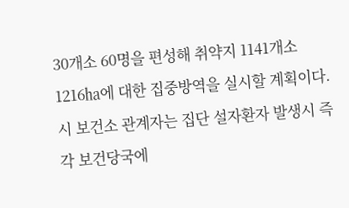30개소 60명을 편성해 취약지 1141개소 1216㏊에 대한 집중방역을 실시할 계획이다. 시 보건소 관계자는 집단 설자환자 발생시 즉각 보건당국에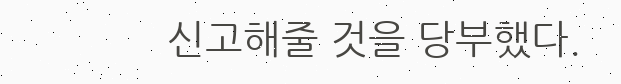신고해줄 것을 당부했다.